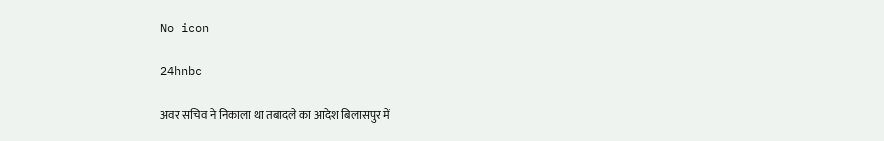No icon

24hnbc

अवर सचिव ने निकाला था तबादले का आदेश बिलासपुर में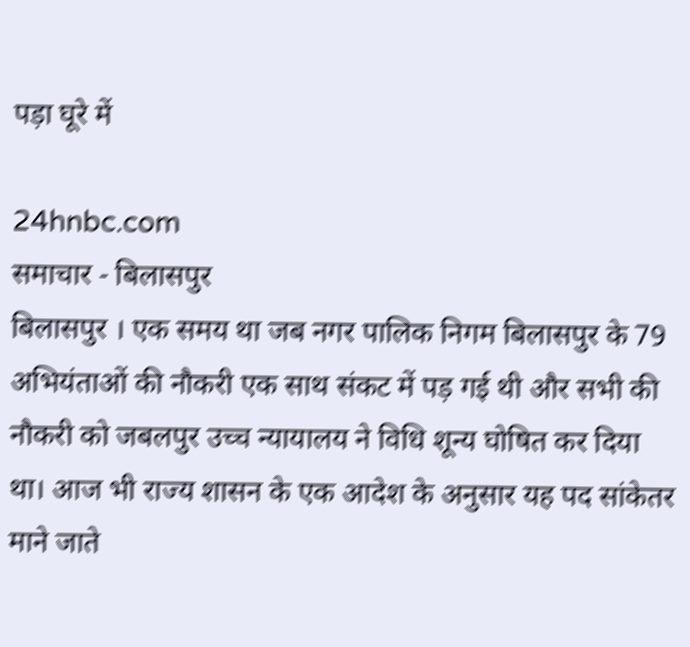पड़ा घूरे में

24hnbc.com
समाचार - बिलासपुर
बिलासपुर । एक समय था जब नगर पालिक निगम बिलासपुर के 79 अभियंताओं की नौकरी एक साथ संकट में पड़ गई थी और सभी की नौकरी को जबलपुर उच्च न्यायालय ने विधि शून्य घोषित कर दिया था। आज भी राज्य शासन के एक आदेश के अनुसार यह पद सांकेतर माने जाते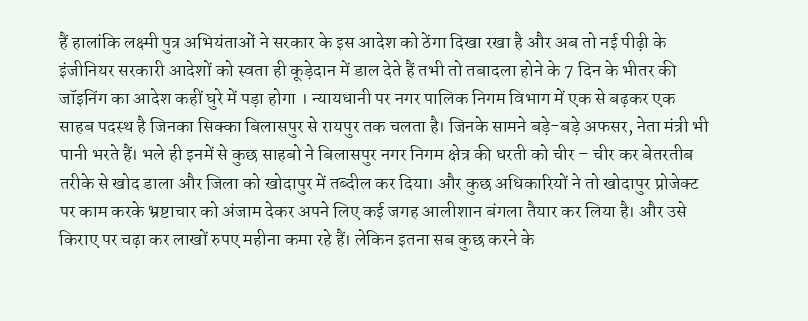हैं हालांकि लक्ष्मी पुत्र अभियंताओं ने सरकार के इस आदेश को ठेंगा दिखा रखा है और अब तो नई पीढ़ी के इंजीनियर सरकारी आदेशों को स्वता ही कूड़ेदान में डाल देते हैं तभी तो तबादला होने के 7 दिन के भीतर की जॉइनिंग का आदेश कहीं घुरे में पड़ा होगा । न्यायधानी पर नगर पालिक निगम विभाग में एक से बढ़कर एक साहब पदस्थ है जिनका सिक्का बिलासपुर से रायपुर तक चलता है। जिनके सामने बड़े-बड़े अफसर, नेता मंत्री भी पानी भरते हैं। भले ही इनमें से कुछ साहबो ने बिलासपुर नगर निगम क्षेत्र की धरती को चीर – चीर कर बेतरतीब तरीके से खोद डाला और जिला को खोदापुर में तब्दील कर दिया। और कुछ अधिकारियों ने तो खोदापुर प्रोजेक्ट पर काम करके भ्रष्टाचार को अंजाम देकर अपने लिए कई जगह आलीशान बंगला तैयार कर लिया है। और उसे किराए पर चढ़ा कर लाखों रुपए महीना कमा रहे हैं। लेकिन इतना सब कुछ करने के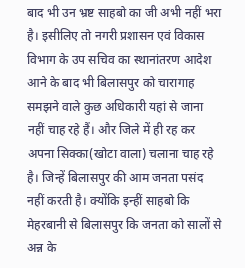बाद भी उन भ्रष्ट साहबो का जी अभी नहीं भरा है। इसीलिए तो नगरी प्रशासन एवं विकास विभाग के उप सचिव का स्थानांतरण आदेश आने के बाद भी बिलासपुर को चारागाह समझने वाले कुछ अधिकारी यहां से जाना नहीं चाह रहे हैं। और जिले में ही रह कर अपना सिक्का(खोटा वाला) चलाना चाह रहे है। जिन्हें बिलासपुर की आम जनता पसंद नहीं करती है। क्योंकि इन्हीं साहबो कि मेहरबानी से बिलासपुर कि जनता को सालों से अन्न के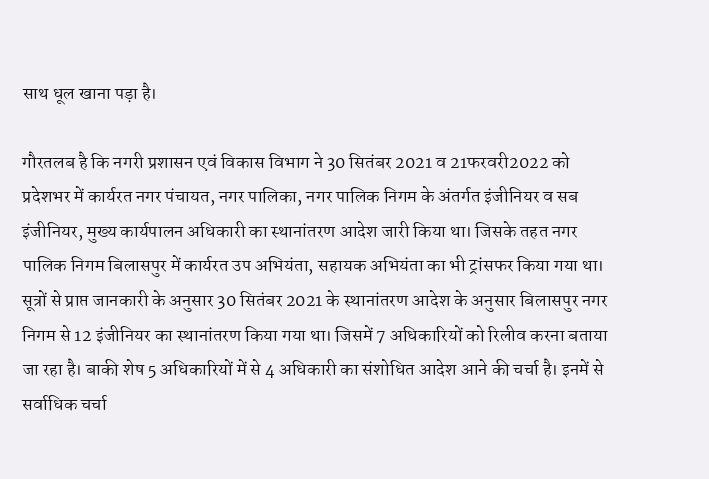साथ धूल खाना पड़ा है।

गौरतलब है कि नगरी प्रशासन एवं विकास विभाग ने 30 सितंबर 2021 व 21फरवरी2022 को प्रदेशभर में कार्यरत नगर पंचायत, नगर पालिका, नगर पालिक निगम के अंतर्गत इंजीनियर व सब इंजीनियर, मुख्य कार्यपालन अधिकारी का स्थानांतरण आदेश जारी किया था। जिसके तहत नगर पालिक निगम बिलासपुर में कार्यरत उप अभियंता, सहायक अभियंता का भी ट्रांसफर किया गया था। सूत्रों से प्राप्त जानकारी के अनुसार 30 सितंबर 2021 के स्थानांतरण आदेश के अनुसार बिलासपुर नगर निगम से 12 इंजीनियर का स्थानांतरण किया गया था। जिसमें 7 अधिकारियों को रिलीव करना बताया जा रहा है। बाकी शेष 5 अधिकारियों में से 4 अधिकारी का संशोधित आदेश आने की चर्चा है। इनमें से सर्वाधिक चर्चा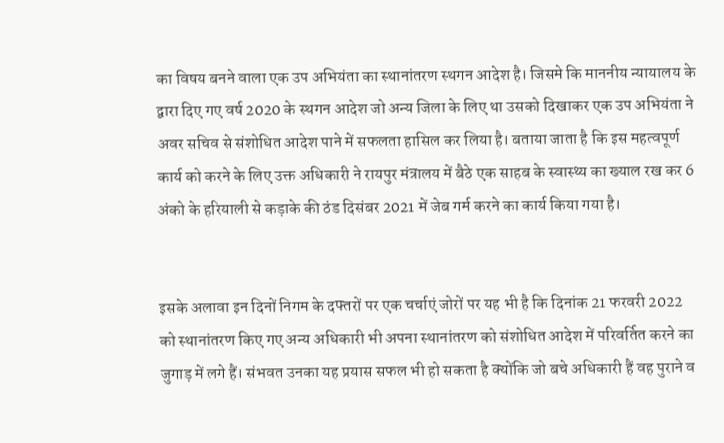का विषय बनने वाला एक उप अभियंता का स्थानांतरण स्थगन आदेश है। जिसमे कि माननीय न्यायालय के द्वारा दिए गए वर्ष 2020 के स्थगन आदेश जो अन्य जिला के लिए था उसको दिखाकर एक उप अभियंता ने अवर सचिव से संशोधित आदेश पाने में सफलता हासिल कर लिया है। बताया जाता है कि इस महत्वपूर्ण कार्य को करने के लिए उक्त अधिकारी ने रायपुर मंत्रालय में बैठे एक साहब के स्वास्थ्य का ख्याल रख कर 6 अंको के हरियाली से कड़ाके की ठंड दिसंबर 2021 में जेब गर्म करने का कार्य किया गया है।


इसके अलावा इन दिनों निगम के दफ्तरों पर एक चर्चाएं जोरों पर यह भी है कि दिनांक 21 फरवरी 2022 को स्थानांतरण किए गए अन्य अधिकारी भी अपना स्थानांतरण को संशोधित आदेश में परिवर्तित करने का जुगाड़ में लगे हैं। संभवत उनका यह प्रयास सफल भी हो सकता है क्योंकि जो बचे अधिकारी हैं वह पुराने व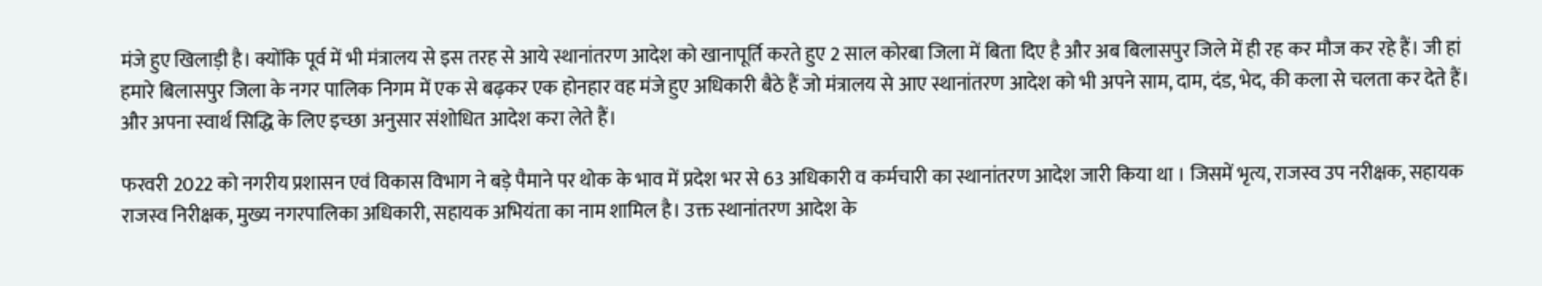मंजे हुए खिलाड़ी है। क्योंकि पूर्व में भी मंत्रालय से इस तरह से आये स्थानांतरण आदेश को खानापूर्ति करते हुए 2 साल कोरबा जिला में बिता दिए है और अब बिलासपुर जिले में ही रह कर मौज कर रहे हैं। जी हां हमारे बिलासपुर जिला के नगर पालिक निगम में एक से बढ़कर एक होनहार वह मंजे हुए अधिकारी बैठे हैं जो मंत्रालय से आए स्थानांतरण आदेश को भी अपने साम, दाम, दंड, भेद, की कला से चलता कर देते हैं। और अपना स्वार्थ सिद्धि के लिए इच्छा अनुसार संशोधित आदेश करा लेते हैं।

फरवरी 2022 को नगरीय प्रशासन एवं विकास विभाग ने बड़े पैमाने पर थोक के भाव में प्रदेश भर से 63 अधिकारी व कर्मचारी का स्थानांतरण आदेश जारी किया था । जिसमें भृत्य, राजस्व उप नरीक्षक, सहायक राजस्व निरीक्षक, मुख्य नगरपालिका अधिकारी, सहायक अभियंता का नाम शामिल है। उक्त स्थानांतरण आदेश के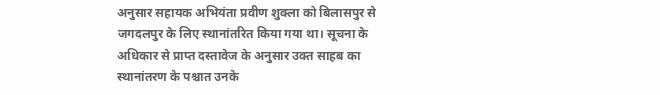अनुसार सहायक अभियंता प्रवीण शुक्ला को बिलासपुर से जगदलपुर के लिए स्थानांतरित किया गया था। सूचना के अधिकार से प्राप्त दस्तावेज के अनुसार उक्त साहब का स्थानांतरण के पश्चात उनके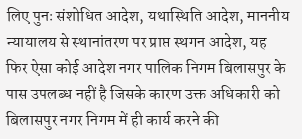लिए पुनः संशोधित आदेश, यथास्थिति आदेश, माननीय न्यायालय से स्थानांतरण पर प्राप्त स्थगन आदेश, यह फिर ऐसा कोई आदेश नगर पालिक निगम बिलासपुर के पास उपलब्ध नहीं है जिसके कारण उक्त अधिकारी को बिलासपुर नगर निगम में ही कार्य करने की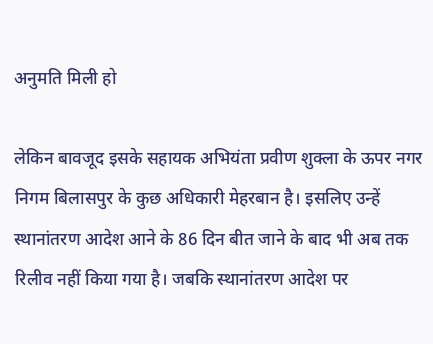अनुमति मिली हो

लेकिन बावजूद इसके सहायक अभियंता प्रवीण शुक्ला के ऊपर नगर निगम बिलासपुर के कुछ अधिकारी मेहरबान है। इसलिए उन्हें स्थानांतरण आदेश आने के 86 दिन बीत जाने के बाद भी अब तक रिलीव नहीं किया गया है। जबकि स्थानांतरण आदेश पर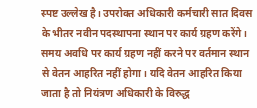स्पष्ट उल्लेख है। उपरोक्त अधिकारी कर्मचारी सात दिवस के भीतर नवीन पदस्थापना स्थान पर कार्य ग्रहण करेंगे। समय अवधि पर कार्य ग्रहण नहीं करने पर वर्तमान स्थान से वेतन आहरित नहीं होगा। यदि वेतन आहरित किया जाता है तो नियंत्रण अधिकारी के विरुद्ध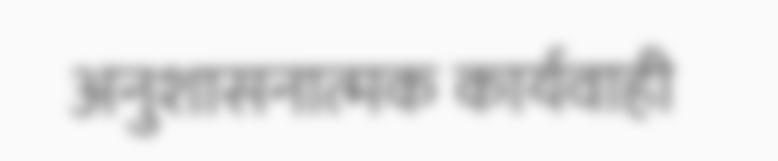अनुशासनात्मक कार्यवाही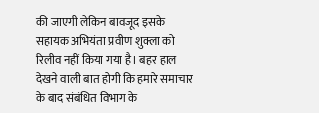की जाएगी लेकिन बावजूद इसके सहायक अभियंता प्रवीण शुक्ला को रिलीव नहीं किया गया है। बहर हाल देखने वाली बात होगी कि हमारे समाचार के बाद संबंधित विभाग के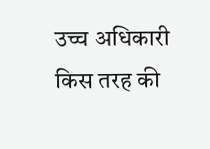उच्च अधिकारी किस तरह की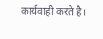कार्यवाही करते है।